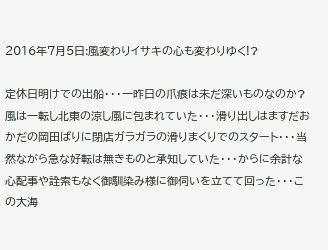2016年7月5日:風変わりイサキの心も変わりゆく!?

定休日明けでの出船・・・一昨日の爪痕は未だ深いものなのか?風は一転し北東の涼し風に包まれていた・・・滑り出しはますだおかだの岡田ばりに閉店ガラガラの滑りまくりでのスタート・・・当然ながら急な好転は無きものと承知していた・・・からに余計な心配事や詮索もなく御馴染み様に御伺いを立てて回った・・・この大海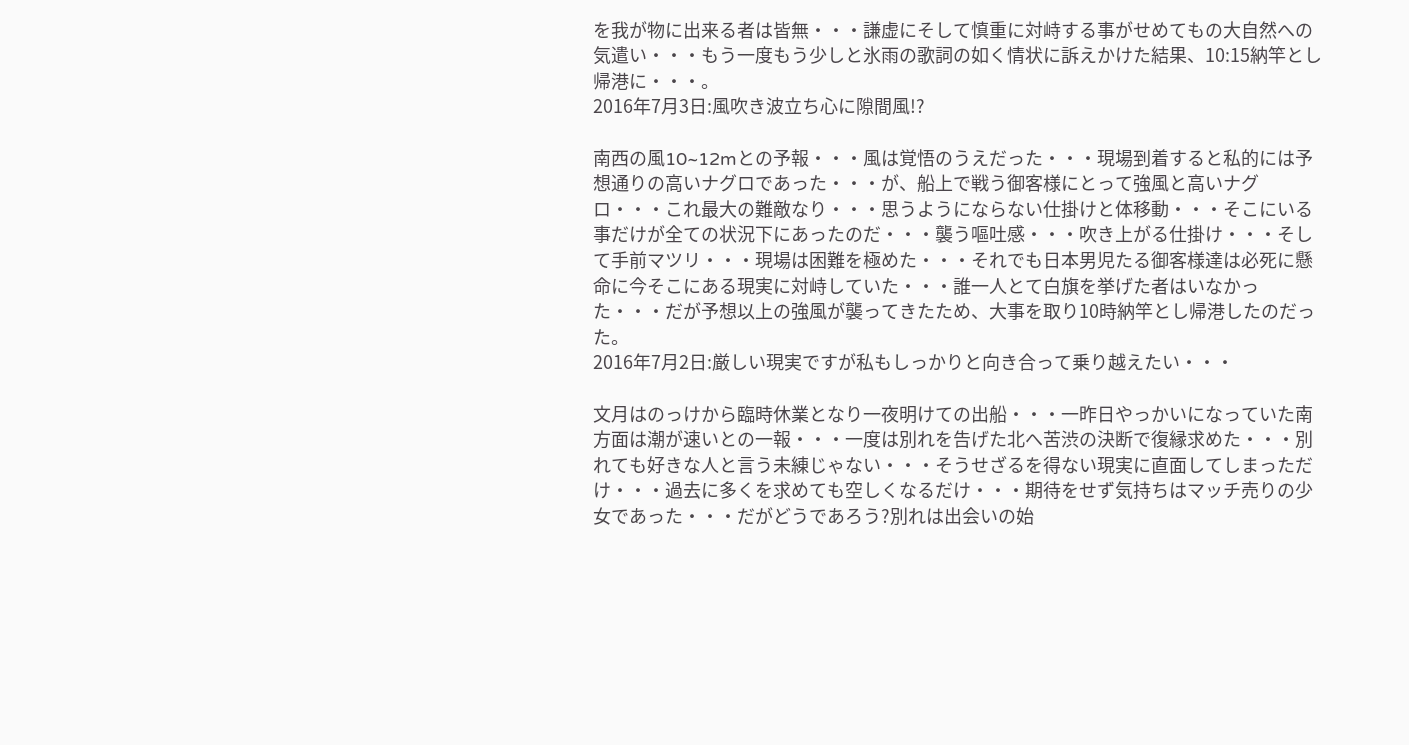を我が物に出来る者は皆無・・・謙虚にそして慎重に対峙する事がせめてもの大自然への気遣い・・・もう一度もう少しと氷雨の歌詞の如く情状に訴えかけた結果、10:15納竿とし帰港に・・・。
2016年7月3日:風吹き波立ち心に隙間風!?

南西の風10~12mとの予報・・・風は覚悟のうえだった・・・現場到着すると私的には予想通りの高いナグロであった・・・が、船上で戦う御客様にとって強風と高いナグロ・・・これ最大の難敵なり・・・思うようにならない仕掛けと体移動・・・そこにいる事だけが全ての状況下にあったのだ・・・襲う嘔吐感・・・吹き上がる仕掛け・・・そして手前マツリ・・・現場は困難を極めた・・・それでも日本男児たる御客様達は必死に懸命に今そこにある現実に対峙していた・・・誰一人とて白旗を挙げた者はいなかった・・・だが予想以上の強風が襲ってきたため、大事を取り10時納竿とし帰港したのだった。
2016年7月2日:厳しい現実ですが私もしっかりと向き合って乗り越えたい・・・

文月はのっけから臨時休業となり一夜明けての出船・・・一昨日やっかいになっていた南方面は潮が速いとの一報・・・一度は別れを告げた北へ苦渋の決断で復縁求めた・・・別れても好きな人と言う未練じゃない・・・そうせざるを得ない現実に直面してしまっただけ・・・過去に多くを求めても空しくなるだけ・・・期待をせず気持ちはマッチ売りの少女であった・・・だがどうであろう?別れは出会いの始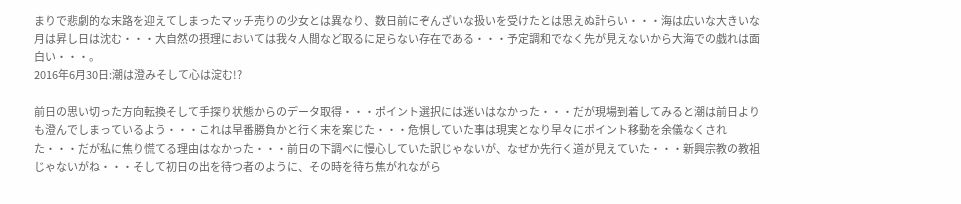まりで悲劇的な末路を迎えてしまったマッチ売りの少女とは異なり、数日前にぞんざいな扱いを受けたとは思えぬ計らい・・・海は広いな大きいな月は昇し日は沈む・・・大自然の摂理においては我々人間など取るに足らない存在である・・・予定調和でなく先が見えないから大海での戯れは面白い・・・。
2016年6月30日:潮は澄みそして心は淀む!?

前日の思い切った方向転換そして手探り状態からのデータ取得・・・ポイント選択には迷いはなかった・・・だが現場到着してみると潮は前日よりも澄んでしまっているよう・・・これは早番勝負かと行く末を案じた・・・危惧していた事は現実となり早々にポイント移動を余儀なくされた・・・だが私に焦り慌てる理由はなかった・・・前日の下調べに慢心していた訳じゃないが、なぜか先行く道が見えていた・・・新興宗教の教祖じゃないがね・・・そして初日の出を待つ者のように、その時を待ち焦がれながら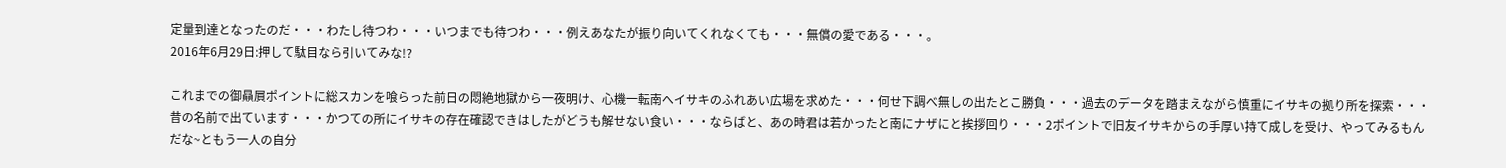定量到達となったのだ・・・わたし待つわ・・・いつまでも待つわ・・・例えあなたが振り向いてくれなくても・・・無償の愛である・・・。
2016年6月29日:押して駄目なら引いてみな!?

これまでの御贔屓ポイントに総スカンを喰らった前日の悶絶地獄から一夜明け、心機一転南へイサキのふれあい広場を求めた・・・何せ下調べ無しの出たとこ勝負・・・過去のデータを踏まえながら慎重にイサキの拠り所を探索・・・昔の名前で出ています・・・かつての所にイサキの存在確認できはしたがどうも解せない食い・・・ならばと、あの時君は若かったと南にナザにと挨拶回り・・・2ポイントで旧友イサキからの手厚い持て成しを受け、やってみるもんだな~ともう一人の自分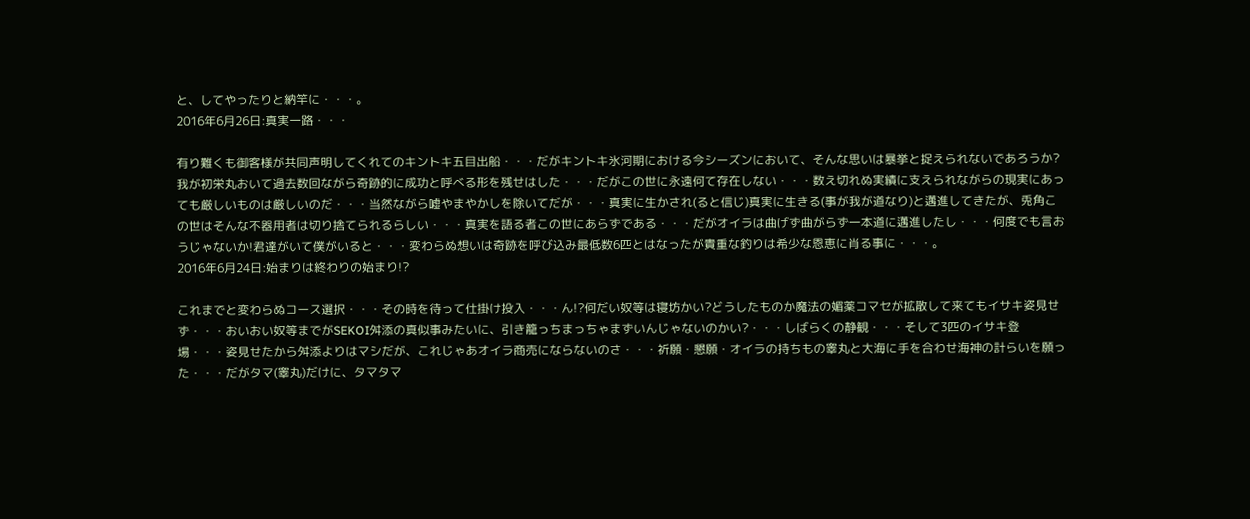と、してやったりと納竿に・・・。
2016年6月26日:真実一路・・・

有り難くも御客様が共同声明してくれてのキントキ五目出船・・・だがキントキ氷河期における今シーズンにおいて、そんな思いは暴挙と捉えられないであろうか?我が初栄丸おいて過去数回ながら奇跡的に成功と呼べる形を残せはした・・・だがこの世に永遠何て存在しない・・・数え切れぬ実績に支えられながらの現実にあっても厳しいものは厳しいのだ・・・当然ながら嘘やまやかしを除いてだが・・・真実に生かされ(ると信じ)真実に生きる(事が我が道なり)と邁進してきたが、兎角この世はそんな不器用者は切り捨てられるらしい・・・真実を語る者この世にあらずである・・・だがオイラは曲げず曲がらず一本道に邁進したし・・・何度でも言おうじゃないか!君達がいて僕がいると・・・変わらぬ想いは奇跡を呼び込み最低数6匹とはなったが貴重な釣りは希少な恩恵に肖る事に・・・。
2016年6月24日:始まりは終わりの始まり!?

これまでと変わらぬコース選択・・・その時を待って仕掛け投入・・・ん!?何だい奴等は寝坊かい?どうしたものか魔法の媚薬コマセが拡散して来てもイサキ姿見せず・・・おいおい奴等までがSEKOI舛添の真似事みたいに、引き籠っちまっちゃまずいんじゃないのかい?・・・しばらくの静観・・・そして3匹のイサキ登場・・・姿見せたから舛添よりはマシだが、これじゃあオイラ商売にならないのさ・・・祈願・懇願・オイラの持ちもの睾丸と大海に手を合わせ海神の計らいを願った・・・だがタマ(睾丸)だけに、タマタマ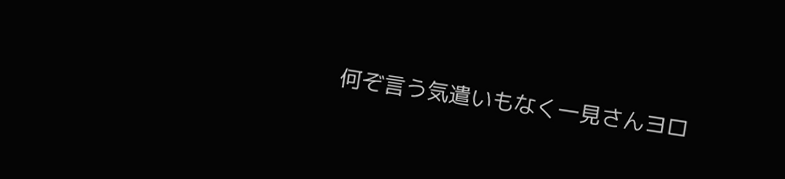何ぞ言う気遣いもなく一見さんヨロ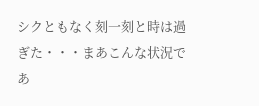シクともなく刻一刻と時は過ぎた・・・まあこんな状況であ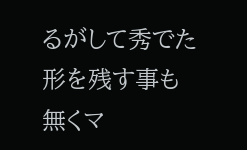るがして秀でた形を残す事も無くマ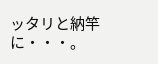ッタリと納竿に・・・。